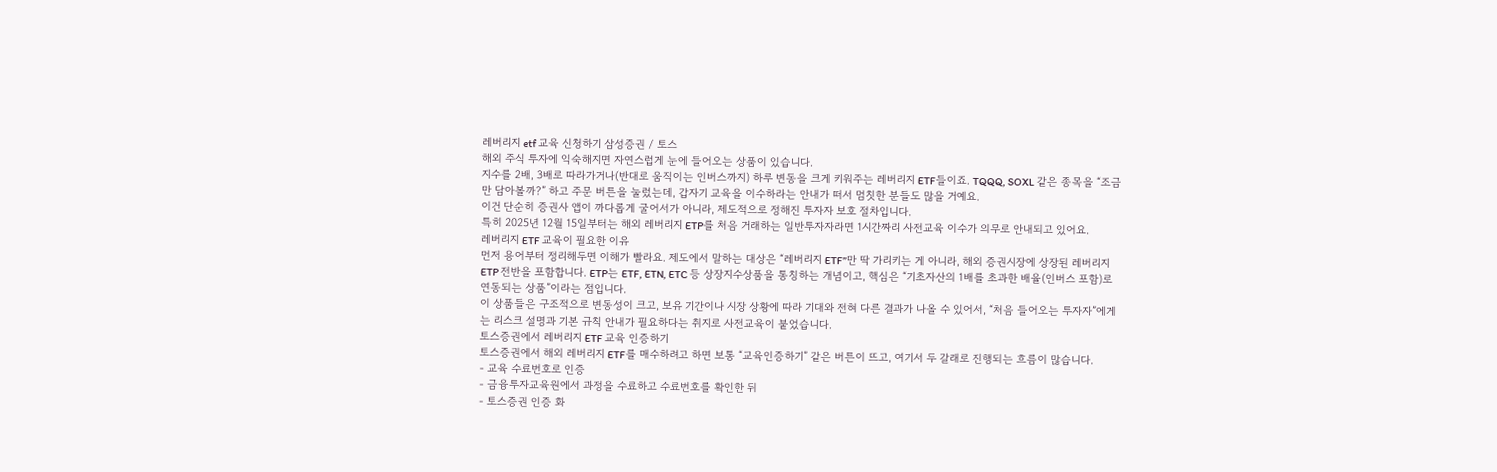레버리지 etf 교육 신청하기 삼성증권 / 토스
해외 주식 투자에 익숙해지면 자연스럽게 눈에 들어오는 상품이 있습니다.
지수를 2배, 3배로 따라가거나(반대로 움직이는 인버스까지) 하루 변동을 크게 키워주는 레버리지 ETF들이죠. TQQQ, SOXL 같은 종목을 “조금만 담아볼까?” 하고 주문 버튼을 눌렀는데, 갑자기 교육을 이수하라는 안내가 떠서 멈칫한 분들도 많을 거예요.
이건 단순히 증권사 앱이 까다롭게 굴어서가 아니라, 제도적으로 정해진 투자자 보호 절차입니다.
특히 2025년 12월 15일부터는 해외 레버리지 ETP를 처음 거래하는 일반투자자라면 1시간짜리 사전교육 이수가 의무로 안내되고 있어요.
레버리지 ETF 교육이 필요한 이유
먼저 용어부터 정리해두면 이해가 빨라요. 제도에서 말하는 대상은 “레버리지 ETF”만 딱 가리키는 게 아니라, 해외 증권시장에 상장된 레버리지 ETP 전반을 포함합니다. ETP는 ETF, ETN, ETC 등 상장지수상품을 통칭하는 개념이고, 핵심은 “기초자산의 1배를 초과한 배율(인버스 포함)로 연동되는 상품”이라는 점입니다.
이 상품들은 구조적으로 변동성이 크고, 보유 기간이나 시장 상황에 따라 기대와 전혀 다른 결과가 나올 수 있어서, “처음 들어오는 투자자”에게는 리스크 설명과 기본 규칙 안내가 필요하다는 취지로 사전교육이 붙었습니다.
토스증권에서 레버리지 ETF 교육 인증하기
토스증권에서 해외 레버리지 ETF를 매수하려고 하면 보통 “교육인증하기” 같은 버튼이 뜨고, 여기서 두 갈래로 진행되는 흐름이 많습니다.
- 교육 수료번호로 인증
- 금융투자교육원에서 과정을 수료하고 수료번호를 확인한 뒤
- 토스증권 인증 화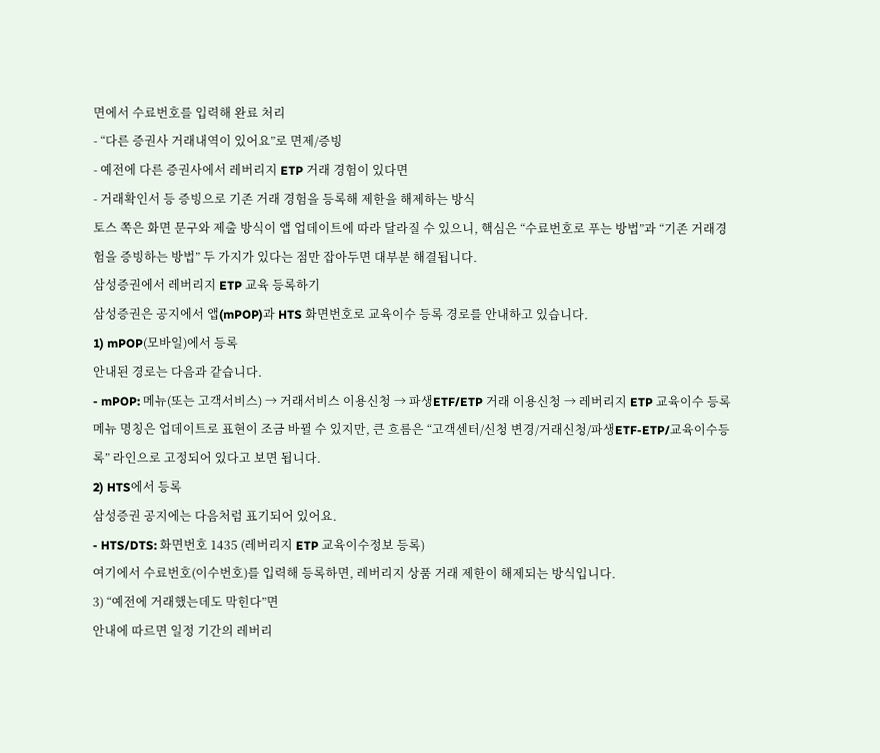면에서 수료번호를 입력해 완료 처리
- “다른 증권사 거래내역이 있어요”로 면제/증빙
- 예전에 다른 증권사에서 레버리지 ETP 거래 경험이 있다면
- 거래확인서 등 증빙으로 기존 거래 경험을 등록해 제한을 해제하는 방식
토스 쪽은 화면 문구와 제출 방식이 앱 업데이트에 따라 달라질 수 있으니, 핵심은 “수료번호로 푸는 방법”과 “기존 거래경험을 증빙하는 방법” 두 가지가 있다는 점만 잡아두면 대부분 해결됩니다.
삼성증권에서 레버리지 ETP 교육 등록하기
삼성증권은 공지에서 앱(mPOP)과 HTS 화면번호로 교육이수 등록 경로를 안내하고 있습니다.
1) mPOP(모바일)에서 등록
안내된 경로는 다음과 같습니다.
- mPOP: 메뉴(또는 고객서비스) → 거래서비스 이용신청 → 파생ETF/ETP 거래 이용신청 → 레버리지 ETP 교육이수 등록
메뉴 명칭은 업데이트로 표현이 조금 바뀔 수 있지만, 큰 흐름은 “고객센터/신청 변경/거래신청/파생ETF-ETP/교육이수등록” 라인으로 고정되어 있다고 보면 됩니다.
2) HTS에서 등록
삼성증권 공지에는 다음처럼 표기되어 있어요.
- HTS/DTS: 화면번호 1435 (레버리지 ETP 교육이수정보 등록)
여기에서 수료번호(이수번호)를 입력해 등록하면, 레버리지 상품 거래 제한이 해제되는 방식입니다.
3) “예전에 거래했는데도 막힌다”면
안내에 따르면 일정 기간의 레버리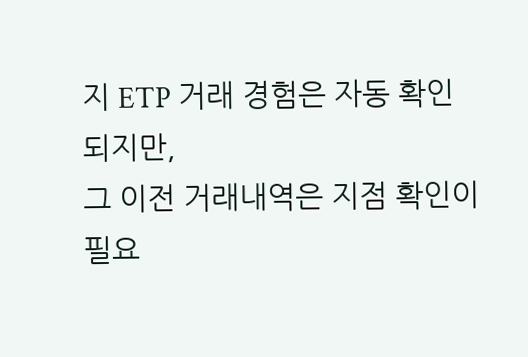지 ETP 거래 경험은 자동 확인되지만,
그 이전 거래내역은 지점 확인이 필요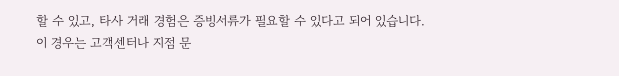할 수 있고, 타사 거래 경험은 증빙서류가 필요할 수 있다고 되어 있습니다.
이 경우는 고객센터나 지점 문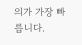의가 가장 빠릅니다.